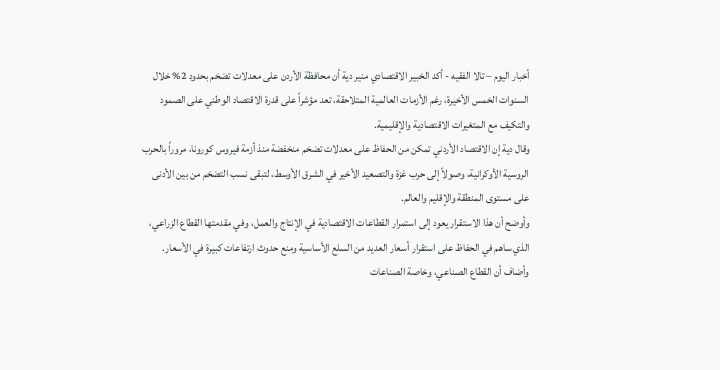أخبار اليوم – تالا الفقيه - أكد الخبير الاقتصادي منير دية أن محافظة الأردن على معدلات تضخم بحدود 2% خلال السنوات الخمس الأخيرة، رغم الأزمات العالمية المتلاحقة، تعد مؤشراً على قدرة الاقتصاد الوطني على الصمود والتكيف مع المتغيرات الاقتصادية والإقليمية.
وقال دية إن الاقتصاد الأردني تمكن من الحفاظ على معدلات تضخم منخفضة منذ أزمة فيروس كورونا، مروراً بالحرب الروسية الأوكرانية، وصولاً إلى حرب غزة والتصعيد الأخير في الشرق الأوسط، لتبقى نسب التضخم من بين الأدنى على مستوى المنطقة والإقليم والعالم.
وأوضح أن هذا الاستقرار يعود إلى استمرار القطاعات الاقتصادية في الإنتاج والعمل، وفي مقدمتها القطاع الزراعي، الذي ساهم في الحفاظ على استقرار أسعار العديد من السلع الأساسية ومنع حدوث ارتفاعات كبيرة في الأسعار.
وأضاف أن القطاع الصناعي، وخاصة الصناعات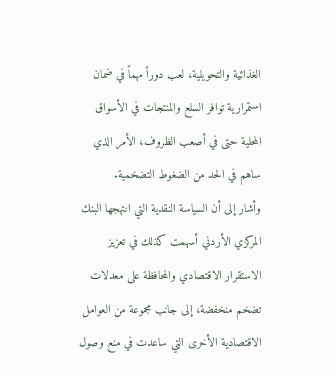الغذائية والتحويلية، لعب دوراً مهماً في ضمان استمرارية توافر السلع والمنتجات في الأسواق المحلية حتى في أصعب الظروف، الأمر الذي ساهم في الحد من الضغوط التضخمية.
وأشار إلى أن السياسة النقدية التي انتهجها البنك المركزي الأردني أسهمت كذلك في تعزيز الاستقرار الاقتصادي والمحافظة على معدلات تضخم منخفضة، إلى جانب مجموعة من العوامل الاقتصادية الأخرى التي ساعدت في منع وصول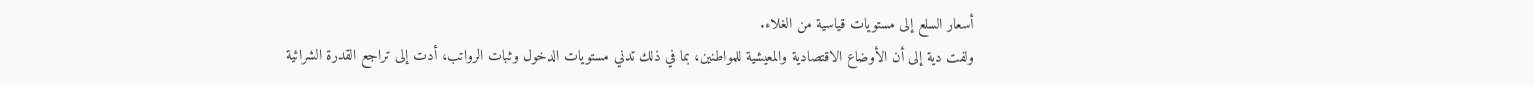أسعار السلع إلى مستويات قياسية من الغلاء.
ولفت دية إلى أن الأوضاع الاقتصادية والمعيشية للمواطنين، بما في ذلك تدني مستويات الدخول وثبات الرواتب، أدت إلى تراجع القدرة الشرائية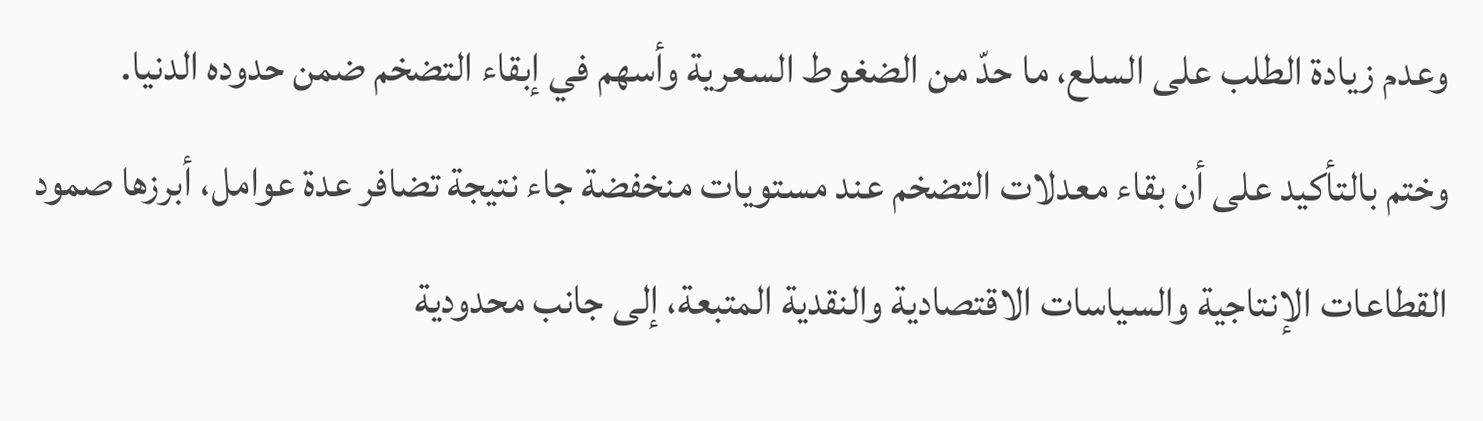وعدم زيادة الطلب على السلع، ما حدّ من الضغوط السعرية وأسهم في إبقاء التضخم ضمن حدوده الدنيا.
وختم بالتأكيد على أن بقاء معدلات التضخم عند مستويات منخفضة جاء نتيجة تضافر عدة عوامل، أبرزها صمود القطاعات الإنتاجية والسياسات الاقتصادية والنقدية المتبعة، إلى جانب محدودية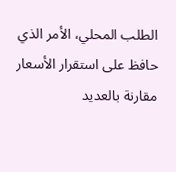الطلب المحلي، الأمر الذي حافظ على استقرار الأسعار مقارنة بالعديد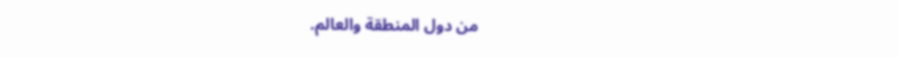من دول المنطقة والعالم.